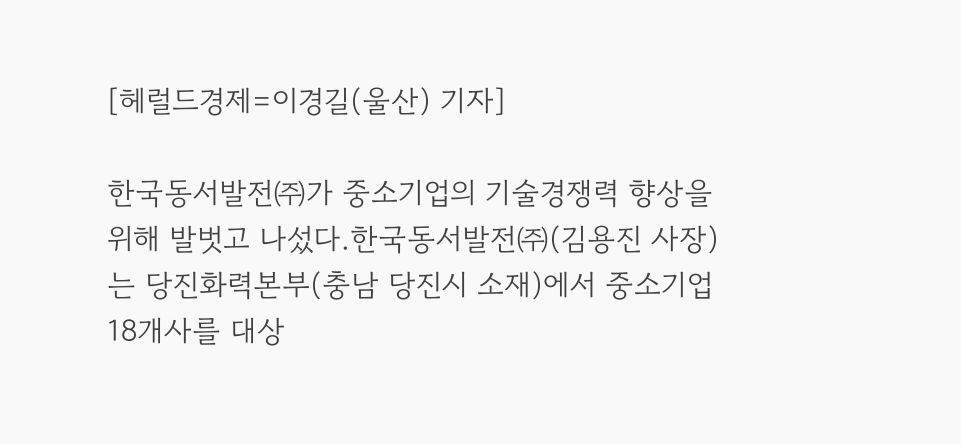[헤럴드경제=이경길(울산) 기자]

한국동서발전㈜가 중소기업의 기술경쟁력 향상을 위해 발벗고 나섰다.한국동서발전㈜(김용진 사장)는 당진화력본부(충남 당진시 소재)에서 중소기업 18개사를 대상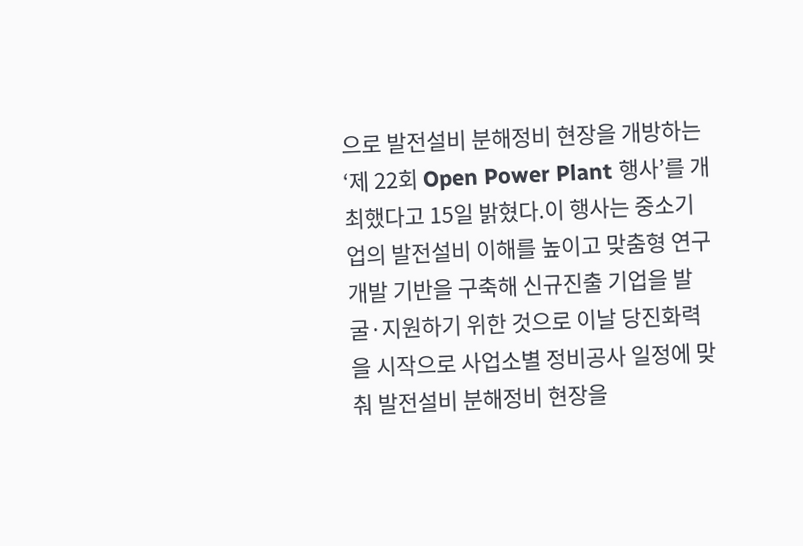으로 발전설비 분해정비 현장을 개방하는 ‘제 22회 Open Power Plant 행사’를 개최했다고 15일 밝혔다.이 행사는 중소기업의 발전설비 이해를 높이고 맞춤형 연구개발 기반을 구축해 신규진출 기업을 발굴·지원하기 위한 것으로 이날 당진화력을 시작으로 사업소별 정비공사 일정에 맞춰 발전설비 분해정비 현장을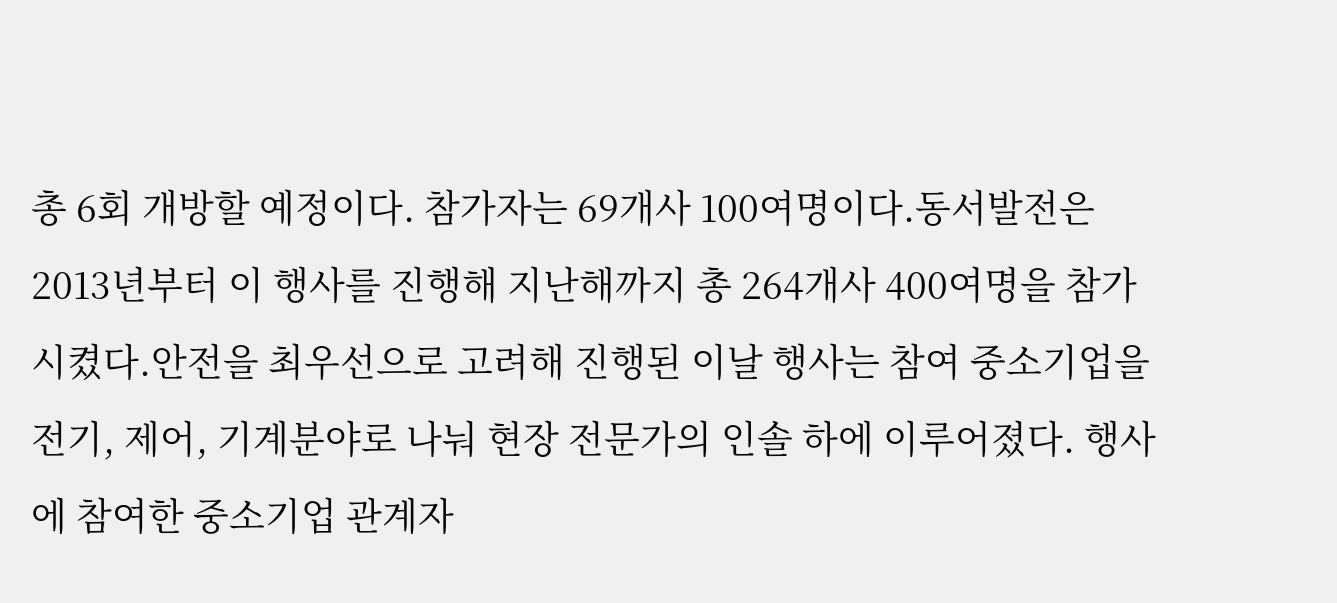총 6회 개방할 예정이다. 참가자는 69개사 100여명이다.동서발전은 2013년부터 이 행사를 진행해 지난해까지 총 264개사 400여명을 참가시켰다.안전을 최우선으로 고려해 진행된 이날 행사는 참여 중소기업을 전기, 제어, 기계분야로 나눠 현장 전문가의 인솔 하에 이루어졌다. 행사에 참여한 중소기업 관계자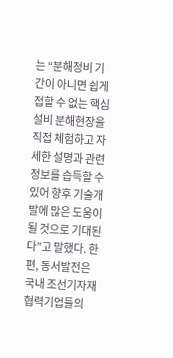는 “분해정비 기간이 아니면 쉽게 접할 수 없는 핵심설비 분해현장을 직접 체험하고 자세한 설명과 관련 정보를 습득할 수 있어 향후 기술개발에 많은 도움이 될 것으로 기대된다”고 말했다. 한편, 동서발전은 국내 조선기자재 협력기업들의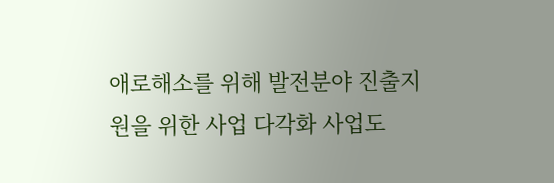애로해소를 위해 발전분야 진출지원을 위한 사업 다각화 사업도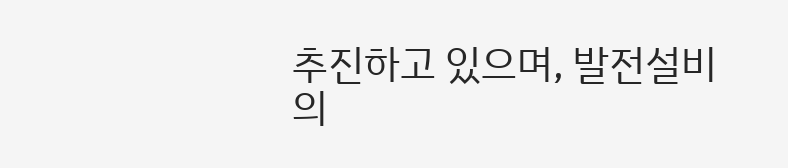추진하고 있으며, 발전설비의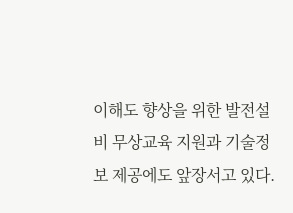이해도 향상을 위한 발전설비 무상교육 지원과 기술정보 제공에도 앞장서고 있다.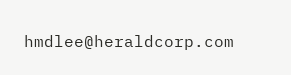hmdlee@heraldcorp.com